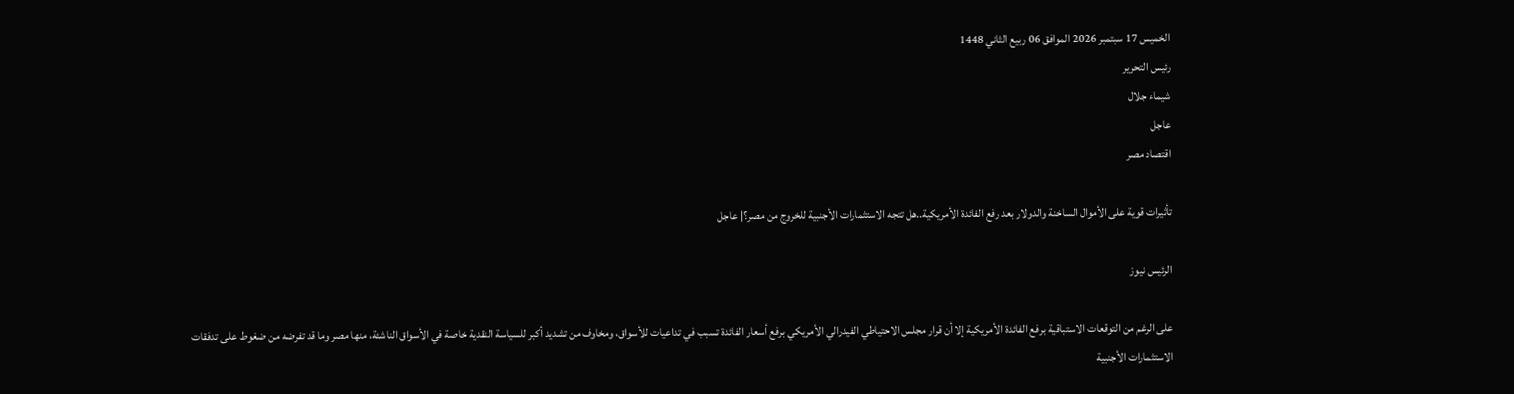الخميس 17 سبتمبر 2026 الموافق 06 ربيع الثاني 1448
رئيس التحرير
شيماء جلال
عاجل
اقتصاد مصر

تأثيرات قوية على الأموال الساخنة والدولار بعد رفع الفائدة الأمريكية..هل تتجه الاستثمارات الأجنبية للخروج من مصر؟| عاجل

الرئيس نيوز

على الرغم من التوقعات الاستباقية برفع الفائدة الأمريكية إلا أن قرار مجلس الاحتياطي الفيدرالي الأمريكي برفع أسعار الفائدة تسبب في تداعيات للأسواق، ومخاوف من تشديد أكبر للسياسة النقدية خاصة في الأسواق الناشئة، منها مصر وما قد تفرضه من ضغوط على تدفقات الاستثمارات الأجنبية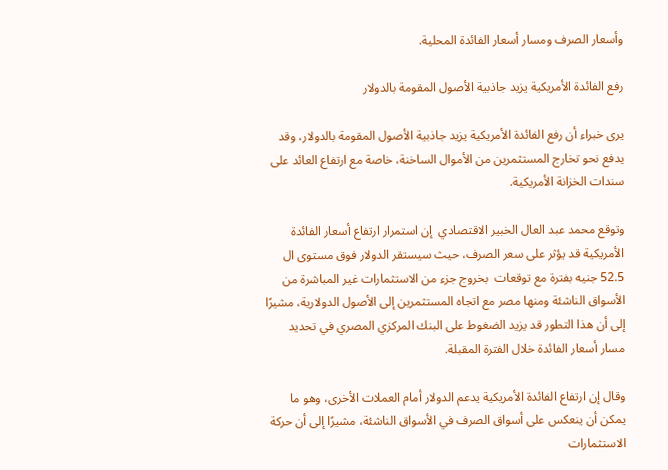وأسعار الصرف ومسار أسعار الفائدة المحلية.

رفع الفائدة الأمريكية يزيد جاذبية الأصول المقومة بالدولار

يرى خبراء أن رفع الفائدة الأمريكية يزيد جاذبية الأصول المقومة بالدولار، وقد يدفع نحو تخارج المستثمرين من الأموال الساخنة، خاصة مع ارتفاع العائد على سندات الخزانة الأمريكية.

وتوقع محمد عبد العال الخبير الاقتصادي  إن استمرار ارتفاع أسعار الفائدة الأمريكية قد يؤثر على سعر الصرف، حيث سيستقر الدولار فوق مستوى ال 52.5 جنيه بفترة مع توقعات  بخروج جزء من الاستثمارات غير المباشرة من الأسواق الناشئة ومنها مصر مع اتجاه المستثمرين إلى الأصول الدولارية، مشيرًا إلى أن هذا التطور قد يزيد الضغوط على البنك المركزي المصري في تحديد مسار أسعار الفائدة خلال الفترة المقبلة.

وقال إن ارتفاع الفائدة الأمريكية يدعم الدولار أمام العملات الأخرى، وهو ما يمكن أن ينعكس على أسواق الصرف في الأسواق الناشئة، مشيرًا إلى أن حركة الاستثمارات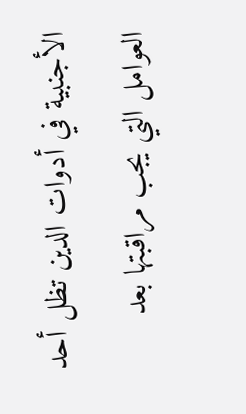الأجنبية في أدوات الدين تظل أحد العوامل التي يجب مراقبتها بعد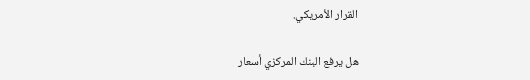القرار الأمريكي.

هل يرفع البنك المركزي أسعار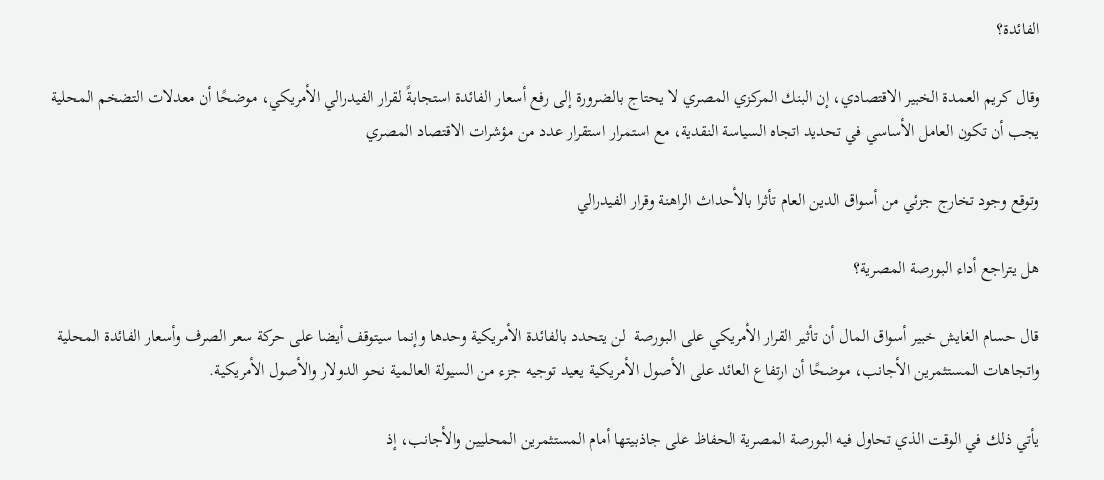الفائدة؟

وقال كريم العمدة الخبير الاقتصادي، إن البنك المركزي المصري لا يحتاج بالضرورة إلى رفع أسعار الفائدة استجابةً لقرار الفيدرالي الأمريكي، موضحًا أن معدلات التضخم المحلية يجب أن تكون العامل الأساسي في تحديد اتجاه السياسة النقدية، مع استمرار استقرار عدد من مؤشرات الاقتصاد المصري

وتوقع وجود تخارج جزئي من أسواق الدين العام تأثرا بالأحداث الراهنة وقرار الفيدرالي

هل يتراجع أداء البورصة المصرية؟

قال حسام الغايش خبير أسواق المال أن تأثير القرار الأمريكي على البورصة  لن يتحدد بالفائدة الأمريكية وحدها وإنما سيتوقف أيضا على حركة سعر الصرف وأسعار الفائدة المحلية واتجاهات المستثمرين الأجانب، موضحًا أن ارتفاع العائد على الأصول الأمريكية يعيد توجيه جزء من السيولة العالمية نحو الدولار والأصول الأمريكية.

يأتي ذلك في الوقت الذي تحاول فيه البورصة المصرية الحفاظ على جاذبيتها أمام المستثمرين المحليين والأجانب، إذ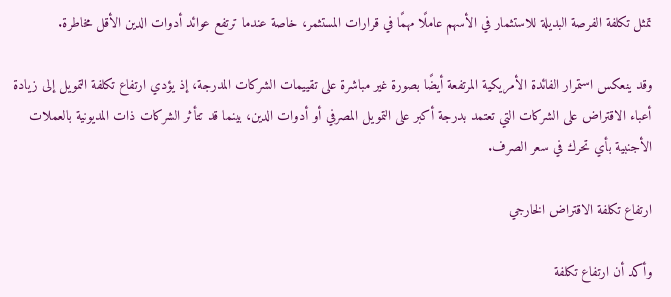تمثل تكلفة الفرصة البديلة للاستثمار في الأسهم عاملًا مهمًا في قرارات المستثمر، خاصة عندما ترتفع عوائد أدوات الدين الأقل مخاطرة.

وقد ينعكس استمرار الفائدة الأمريكية المرتفعة أيضًا بصورة غير مباشرة على تقييمات الشركات المدرجة، إذ يؤدي ارتفاع تكلفة التمويل إلى زيادة أعباء الاقتراض على الشركات التي تعتمد بدرجة أكبر على التمويل المصرفي أو أدوات الدين، بينما قد تتأثر الشركات ذات المديونية بالعملات الأجنبية بأي تحرك في سعر الصرف.

ارتفاع تكلفة الاقتراض الخارجي

وأكد أن ارتفاع تكلفة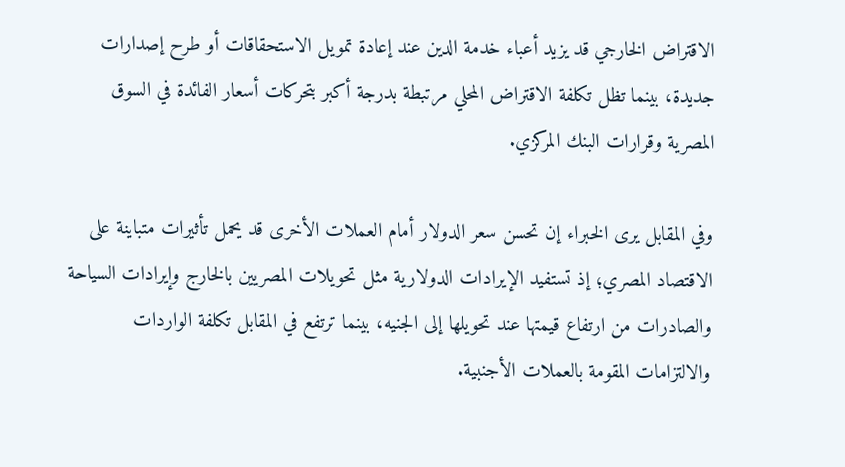الاقتراض الخارجي قد يزيد أعباء خدمة الدين عند إعادة تمويل الاستحقاقات أو طرح إصدارات جديدة، بينما تظل تكلفة الاقتراض المحلي مرتبطة بدرجة أكبر بتحركات أسعار الفائدة في السوق المصرية وقرارات البنك المركزي.

وفي المقابل يرى الخبراء إن تحسن سعر الدولار أمام العملات الأخرى قد يحمل تأثيرات متباينة على الاقتصاد المصري؛ إذ تستفيد الإيرادات الدولارية مثل تحويلات المصريين بالخارج وإيرادات السياحة والصادرات من ارتفاع قيمتها عند تحويلها إلى الجنيه، بينما ترتفع في المقابل تكلفة الواردات والالتزامات المقومة بالعملات الأجنبية.